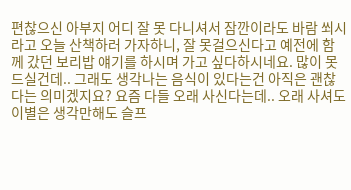편찮으신 아부지 어디 잘 못 다니셔서 잠깐이라도 바람 쐬시라고 오늘 산책하러 가자하니, 잘 못걸으신다고 예전에 함께 갔던 보리밥 얘기를 하시며 가고 싶다하시네요. 많이 못 드실건데.. 그래도 생각나는 음식이 있다는건 아직은 괜찮다는 의미겠지요? 요즘 다들 오래 사신다는데.. 오래 사셔도 이별은 생각만해도 슬프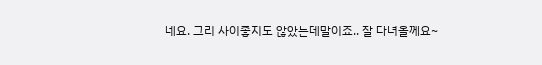네요. 그리 사이좋지도 않았는데말이죠.. 잘 다녀올께요~